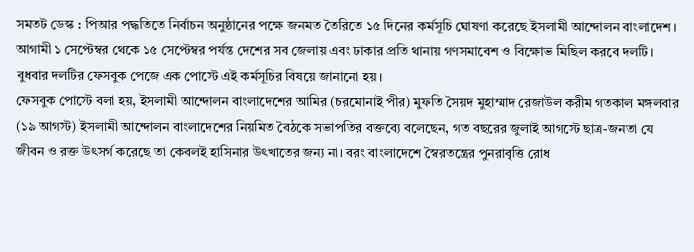সমতট ডেস্ক : পিআর পদ্ধতিতে নির্বাচন অনুষ্ঠানের পক্ষে জনমত তৈরিতে ১৫ দিনের কর্মসূচি ঘোষণা করেছে ইসলামী আন্দোলন বাংলাদেশ। আগামী ১ সেপ্টেম্বর থেকে ১৫ সেপ্টেম্বর পর্যন্ত দেশের সব জেলায় এবং ঢাকার প্রতি থানায় গণসমাবেশ ও বিক্ষোভ মিছিল করবে দলটি। বুধবার দলটির ফেসবুক পেজে এক পোস্টে এই কর্মসূচির বিষয়ে জানানো হয়।
ফেসবুক পোস্টে বলা হয়, ইসলামী আন্দোলন বাংলাদেশের আমির (চরমোনাই পীর) মুফতি সৈয়দ মুহাম্মাদ রেজাউল করীম গতকাল মঙ্গলবার (১৯ আগস্ট) ইসলামী আন্দোলন বাংলাদেশের নিয়মিত বৈঠকে সভাপতির বক্তব্যে বলেছেন, গত বছরের জুলাই আগস্টে ছাত্র-জনতা যে জীবন ও রক্ত উৎসর্গ করেছে তা কেবলই হাসিনার উৎখাতের জন্য না। বরং বাংলাদেশে স্বৈরতন্ত্রের পুনরাবৃত্তি রোধ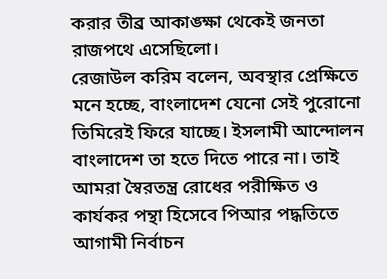করার তীব্র আকাঙ্ক্ষা থেকেই জনতা রাজপথে এসেছিলো।
রেজাউল করিম বলেন, অবস্থার প্রেক্ষিতে মনে হচ্ছে, বাংলাদেশ যেনো সেই পুরোনো তিমিরেই ফিরে যাচ্ছে। ইসলামী আন্দোলন বাংলাদেশ তা হতে দিতে পারে না। তাই আমরা স্বৈরতন্ত্র রোধের পরীক্ষিত ও কার্যকর পন্থা হিসেবে পিআর পদ্ধতিতে আগামী নির্বাচন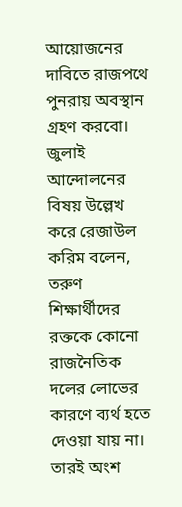আয়োজনের দাবিতে রাজপথে পুনরায় অবস্থান গ্রহণ করবো।
জুলাই আন্দোলনের বিষয় উল্লেখ করে রেজাউল করিম বলেন, তরুণ শিক্ষার্থীদের রক্তকে কোনো রাজনৈতিক দলের লোভের কারণে ব্যর্থ হতে দেওয়া যায় না। তারই অংশ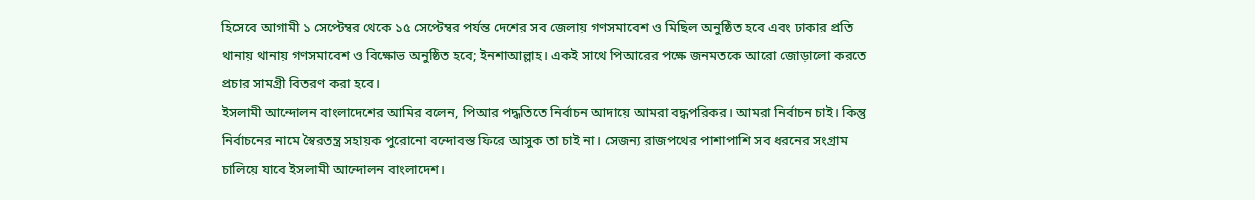হিসেবে আগামী ১ সেপ্টেম্বর থেকে ১৫ সেপ্টেম্বর পর্যন্ত দেশের সব জেলায় গণসমাবেশ ও মিছিল অনুষ্ঠিত হবে এবং ঢাকার প্রতি থানায় থানায় গণসমাবেশ ও বিক্ষোভ অনুষ্ঠিত হবে; ইনশাআল্লাহ। একই সাথে পিআরের পক্ষে জনমতকে আরো জোড়ালো করতে প্রচার সামগ্রী বিতরণ করা হবে।
ইসলামী আন্দোলন বাংলাদেশের আমির বলেন, পিআর পদ্ধতিতে নির্বাচন আদায়ে আমরা বদ্ধপরিকর। আমরা নির্বাচন চাই। কিন্তু নির্বাচনের নামে স্বৈরতন্ত্র সহায়ক পুরোনো বন্দোবস্ত ফিরে আসুক তা চাই না। সেজন্য রাজপথের পাশাপাশি সব ধরনের সংগ্রাম চালিয়ে যাবে ইসলামী আন্দোলন বাংলাদেশ।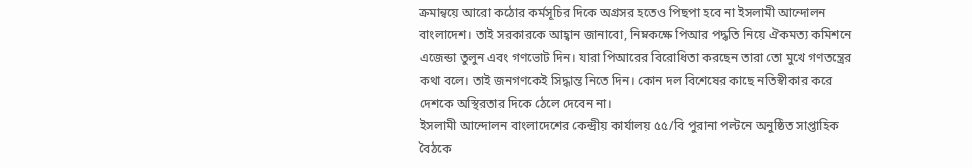ক্রমান্বয়ে আরো কঠোর কর্মসূচির দিকে অগ্রসর হতেও পিছপা হবে না ইসলামী আন্দোলন বাংলাদেশ। তাই সরকারকে আহ্বান জানাবো, নিম্নকক্ষে পিআর পদ্ধতি নিয়ে ঐকমত্য কমিশনে এজেন্ডা তুলুন এবং গণভোট দিন। যারা পিআরের বিরোধিতা করছেন তারা তো মুখে গণতন্ত্রের কথা বলে। তাই জনগণকেই সিদ্ধান্ত নিতে দিন। কোন দল বিশেষের কাছে নতিস্বীকার করে দেশকে অস্থিরতার দিকে ঠেলে দেবেন না।
ইসলামী আন্দোলন বাংলাদেশের কেন্দ্রীয় কার্যালয় ৫৫/বি পুরানা পল্টনে অনুষ্ঠিত সাপ্তাহিক বৈঠকে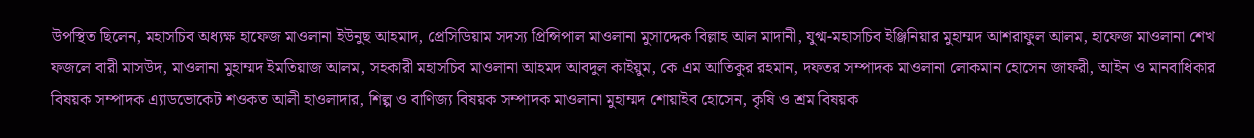উপস্থিত ছিলেন, মহাসচিব অধ্যক্ষ হাফেজ মাওলানা ইউনুছ আহমাদ, প্রেসিডিয়াম সদস্য প্রিন্সিপাল মাওলানা মুসাদ্দেক বিল্লাহ আল মাদানী, যুগ্ম-মহাসচিব ইঞ্জিনিয়ার মুহাম্মদ আশরাফুল আলম, হাফেজ মাওলানা শেখ ফজলে বারী মাসউদ, মাওলানা মুহাম্মদ ইমতিয়াজ আলম, সহকারী মহাসচিব মাওলানা আহমদ আবদুল কাইয়ুম, কে এম আতিকুর রহমান, দফতর সম্পাদক মাওলানা লোকমান হোসেন জাফরী, আইন ও মানবাধিকার বিষয়ক সম্পাদক এ্যাডভোকেট শওকত আলী হাওলাদার, শিল্প ও বাণিজ্য বিষয়ক সম্পাদক মাওলানা মুহাম্মদ শোয়াইব হোসেন, কৃষি ও শ্রম বিষয়ক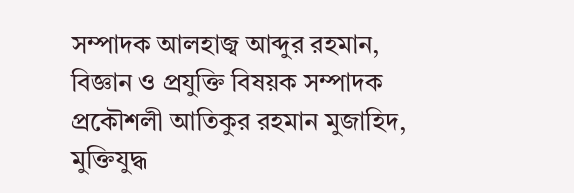সম্পাদক আলহাজ্ব আব্দুর রহমান, বিজ্ঞান ও প্রযুক্তি বিষয়ক সম্পাদক প্রকৌশলী আতিকুর রহমান মুজাহিদ, মুক্তিযুদ্ধ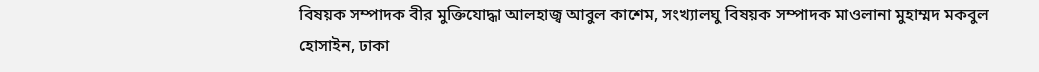বিষয়ক সম্পাদক বীর মুক্তিযোদ্ধা আলহাজ্ব আবুল কাশেম, সংখ্যালঘু বিষয়ক সম্পাদক মাওলানা মুহাম্মদ মকবুল হোসাইন, ঢাকা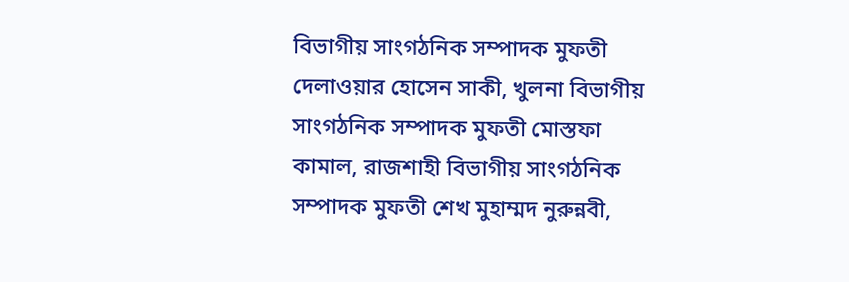বিভাগীয় সাংগঠনিক সম্পাদক মুফতী দেলাওয়ার হোসেন সাকী, খুলনা বিভাগীয় সাংগঠনিক সম্পাদক মুফতী মোস্তফা কামাল, রাজশাহী বিভাগীয় সাংগঠনিক সম্পাদক মুফতী শেখ মুহাম্মদ নুরুন্নবী,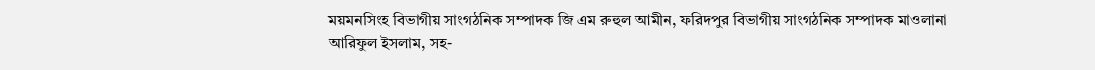ময়মনসিংহ বিভাগীয় সাংগঠনিক সম্পাদক জি এম রুহুল আমীন, ফরিদপুর বিভাগীয় সাংগঠনিক সম্পাদক মাওলানা আরিফুল ইসলাম, সহ-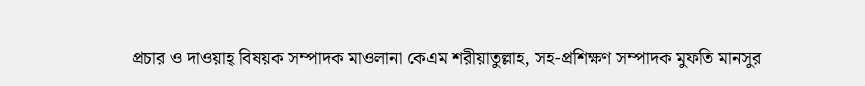প্রচার ও দাওয়াহ্ বিষয়ক সম্পাদক মাওলানা কেএম শরীয়াতুল্লাহ, সহ-প্রশিক্ষণ সম্পাদক মুফতি মানসুর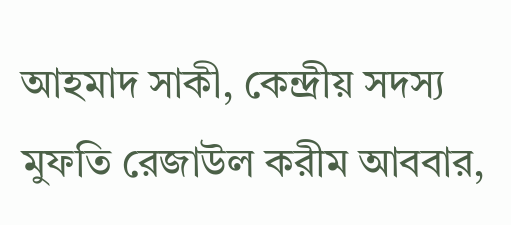আহমাদ সাকী, কেন্দ্রীয় সদস্য মুফতি রেজাউল করীম আববার,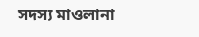সদস্য মাওলানা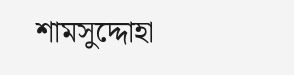শামসুদ্দোহা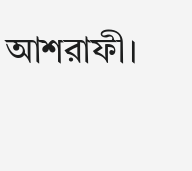আশরাফী।